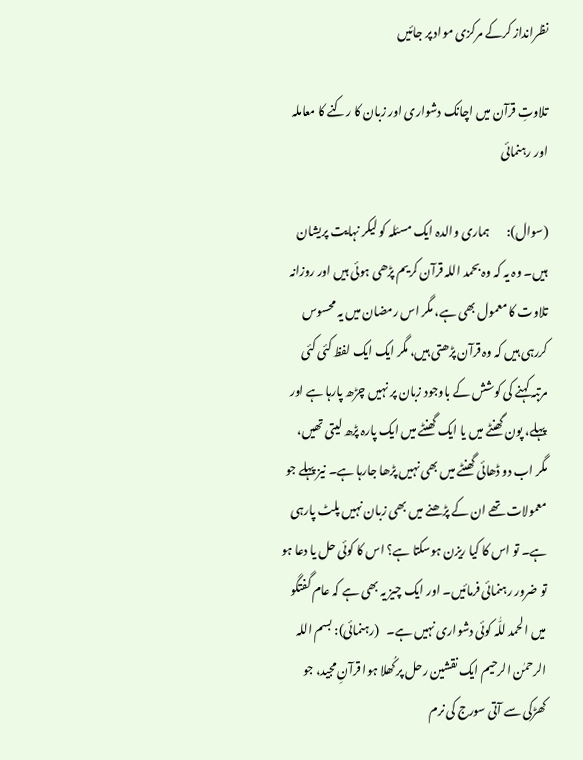نظرانداز کرکے مرکزی مواد پر جائیں

تلاوتِ قرآن میں اچانک دشواری اور زبان کا رکنے کا معاملہ اور رہنمائی

(سوال):       ہماری والدہ ایک مسئلہ کو لیکر نہایت پریشان ہیں۔ وہ یہ کہ وہ بحمد اللہ قرآن کریم پڑھی ہوئی ہیں اور روزانہ تلاوت کا معمول بھی ہے، مگر اس رمضان میں یہ محسوس کررہی ہیں کہ وہ قرآن پڑھتی ہیں، مگر ایک ایک لفظ کئی کئی مرتبہ کہنے کی کوشش کے باوجود زبان پر نہیں چڑھ پارہا ہے اور پہلے، پون گھنٹے میں یا ایک گھنٹے میں ایک پارہ پڑھ لیتی تھیں، مگر اب دو ڈھائی گھنٹے میں بھی نہیں پڑھا جارہا ہے۔ نیز پہلے جو معمولات تھے ان کے پڑھنے میں بھی زبان نہیں پلٹ پارہی ہے۔ تو اس کا کیا ریزن ہوسکتا ہے؟ اس کا کوئی حل یا دعا ہو تو ضرور رہنمائی فرمائیں۔ اور ایک چیز یہ بھی ہے کہ عام گفتگو میں الحمد للّٰہ کوئی دشواری نہیں ہے۔   (رہنمائی): بسم اللہ الرحمٰن الرحیم ایک نقشین رحل پر کُھلا ہوا قرآنِ مجید، جو کھڑکی سے آتی سورج کی نرم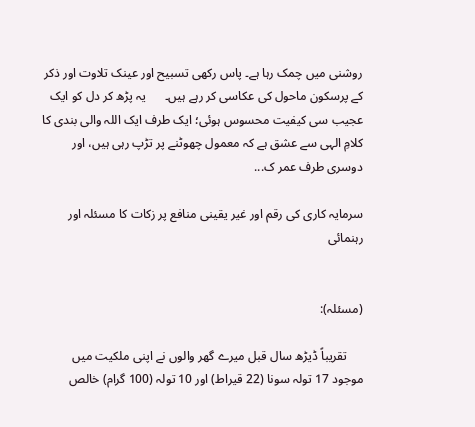روشنی میں چمک رہا ہے۔ پاس رکھی تسبیح اور عینک تلاوت اور ذکر کے پرسکون ماحول کی عکاسی کر رہے ہیں۔      یہ پڑھ کر دل کو ایک عجیب سی کیفیت محسوس ہوئی؛ ایک طرف ایک اللہ والی بندی کا کلامِ الہی سے عشق ہے کہ معمول چھوٹنے پر تڑپ رہی ہیں، اور دوسری طرف عمر ک...

سرمایہ کاری کی رقم اور غیر یقینی منافع پر زکات کا مسئلہ اور رہنمائی


(مسئلہ):

     تقریباً ڈیڑھ سال قبل میرے گھر والوں نے اپنی ملکیت میں موجود 17 تولہ سونا (22 قیراط) اور 10 تولہ (100 گرام) خالص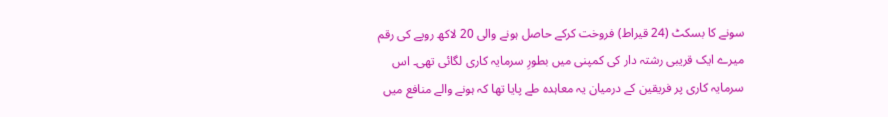سونے کا بسکٹ (24 قیراط) فروخت کرکے حاصل ہونے والی 20 لاکھ روپے کی رقم میرے ایک قریبی رشتہ دار کی کمپنی میں بطورِ سرمایہ کاری لگائی تھی۔ اس سرمایہ کاری پر فریقین کے درمیان یہ معاہدہ طے پایا تھا کہ ہونے والے منافع میں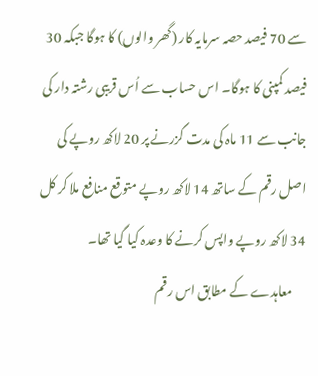سے 70 فیصد حصہ سرمایہ کار (گھر والوں) کا ہوگا جبکہ 30 فیصد کمپنی کا ہوگا۔ اس حساب سے اُس قریبی رشتہ دار کی جانب سے 11 ماہ کی مدت گزرنے پر 20 لاکھ روپے کی اصل رقم کے ساتھ 14 لاکھ روپے متوقع منافع ملا کر کل 34 لاکھ روپے واپس کرنے کا وعدہ کیا گیا تھا۔
     معاہدے کے مطابق اس رقم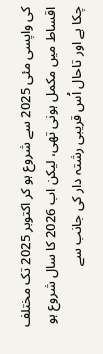کی واپسی مئی 2025 سے شروع ہو کر اکتوبر 2025 تک مختلف اقساط میں مکمل ہونی تھی، لیکن اب 2026 کا سال شروع ہو چکا ہے اور تاحال اُس قریبی رشتہ دار کی جانب سے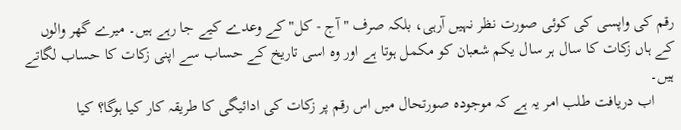رقم کی واپسی کی کوئی صورت نظر نہیں آرہی، بلکہ صرف "آج - کل" کے وعدے کیے جا رہے ہیں۔ میرے گھر والوں کے ہاں زکات کا سال ہر سال یکم شعبان کو مکمل ہوتا ہے اور وہ اسی تاریخ کے حساب سے اپنی زکات کا حساب لگاتے ہیں۔
     اب دریافت طلب امر یہ ہے کہ موجودہ صورتحال میں اس رقم پر زکات کی ادائیگی کا طریقہ کار کیا ہوگا؟ کیا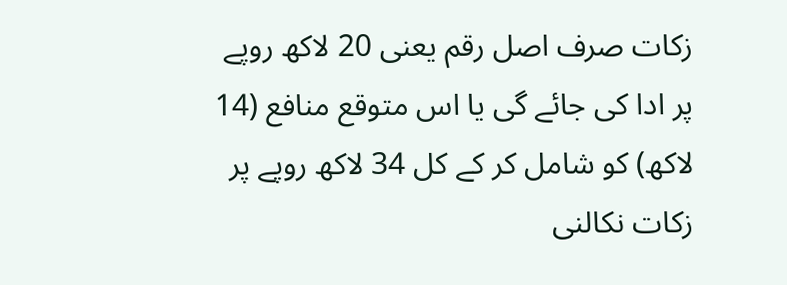زکات صرف اصل رقم یعنی 20 لاکھ روپے پر ادا کی جائے گی یا اس متوقع منافع (14 لاکھ) کو شامل کر کے کل 34 لاکھ روپے پر زکات نکالنی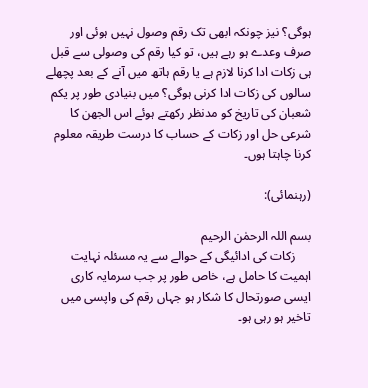ہوگی؟ نیز چونکہ ابھی تک رقم وصول نہیں ہوئی اور صرف وعدے ہو رہے ہیں، تو کیا رقم کی وصولی سے قبل ہی زکات ادا کرنا لازم ہے یا رقم ہاتھ میں آنے کے بعد پچھلے سالوں کی زکات ادا کرنی ہوگی؟ میں بنیادی طور پر یکم شعبان کی تاریخ کو مدنظر رکھتے ہوئے اس الجھن کا شرعی حل اور زکات کے حساب کا درست طریقہ معلوم کرنا چاہتا ہوں۔

(رہنمائی):

بسم اللہ الرحمٰن الرحیم
     زکات کی ادائیگی کے حوالے سے یہ مسئلہ نہایت اہمیت کا حامل ہے، خاص طور پر جب سرمایہ کاری ایسی صورتحال کا شکار ہو جہاں رقم کی واپسی میں تاخیر ہو رہی ہو۔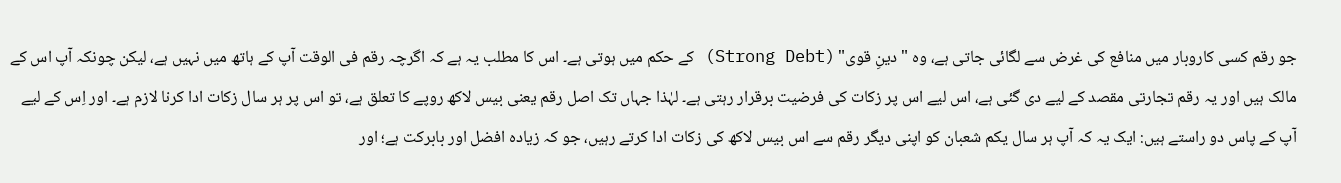جو رقم کسی کاروبار میں منافع کی غرض سے لگائی جاتی ہے، وہ "دینِ قوی" (Strong Debt) کے حکم میں ہوتی ہے۔ اس کا مطلب یہ ہے کہ اگرچہ رقم فی الوقت آپ کے ہاتھ میں نہیں ہے، لیکن چونکہ آپ اس کے مالک ہیں اور یہ رقم تجارتی مقصد کے لیے دی گئی ہے، اس لیے اس پر زکات کی فرضیت برقرار رہتی ہے۔ لہٰذا جہاں تک اصل رقم یعنی بیس لاکھ روپے کا تعلق ہے، تو اس پر ہر سال زکات ادا کرنا لازم ہے۔ اور اِس کے لیے آپ کے پاس دو راستے ہیں: ایک یہ کہ آپ ہر سال یکم شعبان کو اپنی دیگر رقم سے اس بیس لاکھ کی زکات ادا کرتے رہیں، جو کہ زیادہ افضل اور بابرکت ہے؛ اور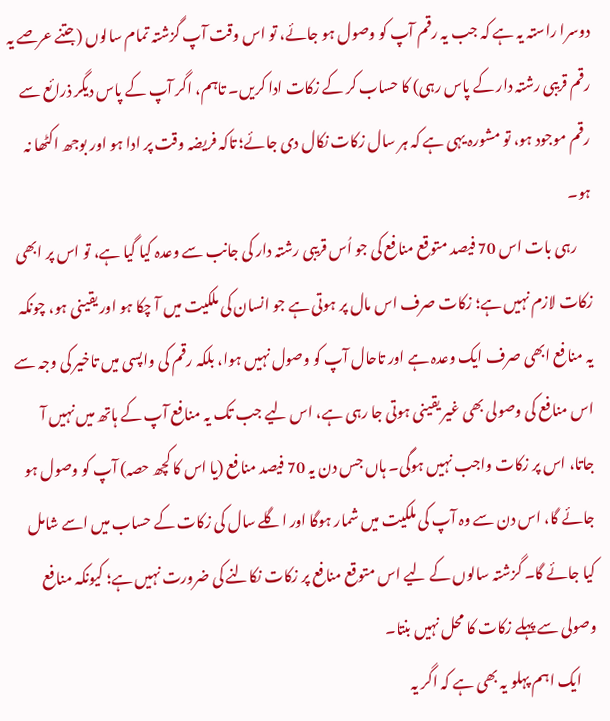دوسرا راستہ یہ ہے کہ جب یہ رقم آپ کو وصول ہو جائے، تو اس وقت آپ گزشتہ تمام سالوں (جتنے عرصے یہ رقم قریبی رشتہ دار کے پاس رہی) کا حساب کر کے زکات ادا کریں۔ تاہم، اگر آپ کے پاس دیگر ذرائع سے رقم موجود ہو، تو مشورہ یہی ہے کہ ہر سال زکات نکال دی جائے؛ تاکہ فریضہ وقت پر ادا ہو اور بوجھ اکٹھا نہ ہو۔
     رہی بات اس 70 فیصد متوقع منافع کی جو اُس قریبی رشتہ دار کی جانب سے وعدہ کیا گیا ہے، تو اس پر ابھی زکات لازم نہیں ہے؛ زکات صرف اس مال پر ہوتی ہے جو انسان کی ملکیت میں آ چکا ہو اور یقینی ہو، چونکہ یہ منافع ابھی صرف ایک وعدہ ہے اور تاحال آپ کو وصول نہیں ہوا، بلکہ رقم کی واپسی میں تاخیر کی وجہ سے اس منافع کی وصولی بھی غیر یقینی ہوتی جا رہی ہے، اس لیے جب تک یہ منافع آپ کے ہاتھ میں نہیں آ جاتا، اس پر زکات واجب نہیں ہوگی۔ ہاں جس دن یہ 70 فیصد منافع (یا اس کا کچھ حصہ) آپ کو وصول ہو جائے گا، اس دن سے وہ آپ کی ملکیت میں شمار ہوگا اور اگلے سال کی زکات کے حساب میں اسے شامل کیا جائے گا۔ گزشتہ سالوں کے لیے اس متوقع منافع پر زکات نکالنے کی ضرورت نہیں ہے؛ کیونکہ منافع وصولی سے پہلے زکات کا محل نہیں بنتا۔
     ایک اہم پہلو یہ بھی ہے کہ اگر یہ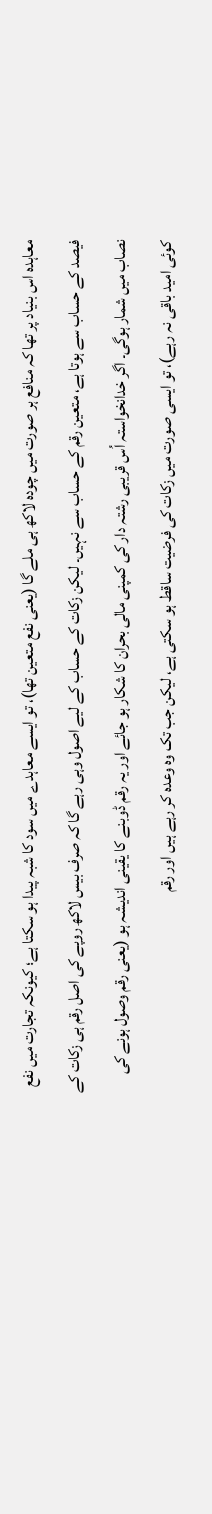معاہدہ اس بنیاد پر تھا کہ منافع ہر صورت میں چودہ لاکھ ہی ملے گا (یعنی نفع متعین تھا)، تو ایسے معاہدے میں سود کا شبہ پیدا ہو سکتا ہے؛ کیونکہ تجارت میں نفع فیصد کے حساب سے ہوتا ہے، متعین رقم کے حساب سے نہیں۔ لیکن زکات کے حساب کے لیے اصول وہی رہے گا کہ صرف بیس لاکھ روپے کی اصل رقم ہی زکات کے نصاب میں شمار ہوگی۔ اگر خدانخواستہ اُس قریبی رشتہ دار کی کمپنی مالی بحران کا شکار ہو جائے اور یہ رقم ڈوبنے کا یقینی اندیشہ ہو (یعنی رقم وصول ہونے کی کوئی امید باقی نہ رہے)، تو ایسی صورت میں زکات کی فرضیت ساقط ہو سکتی ہے، لیکن جب تک وہ وعدہ کر رہے ہیں اور رقم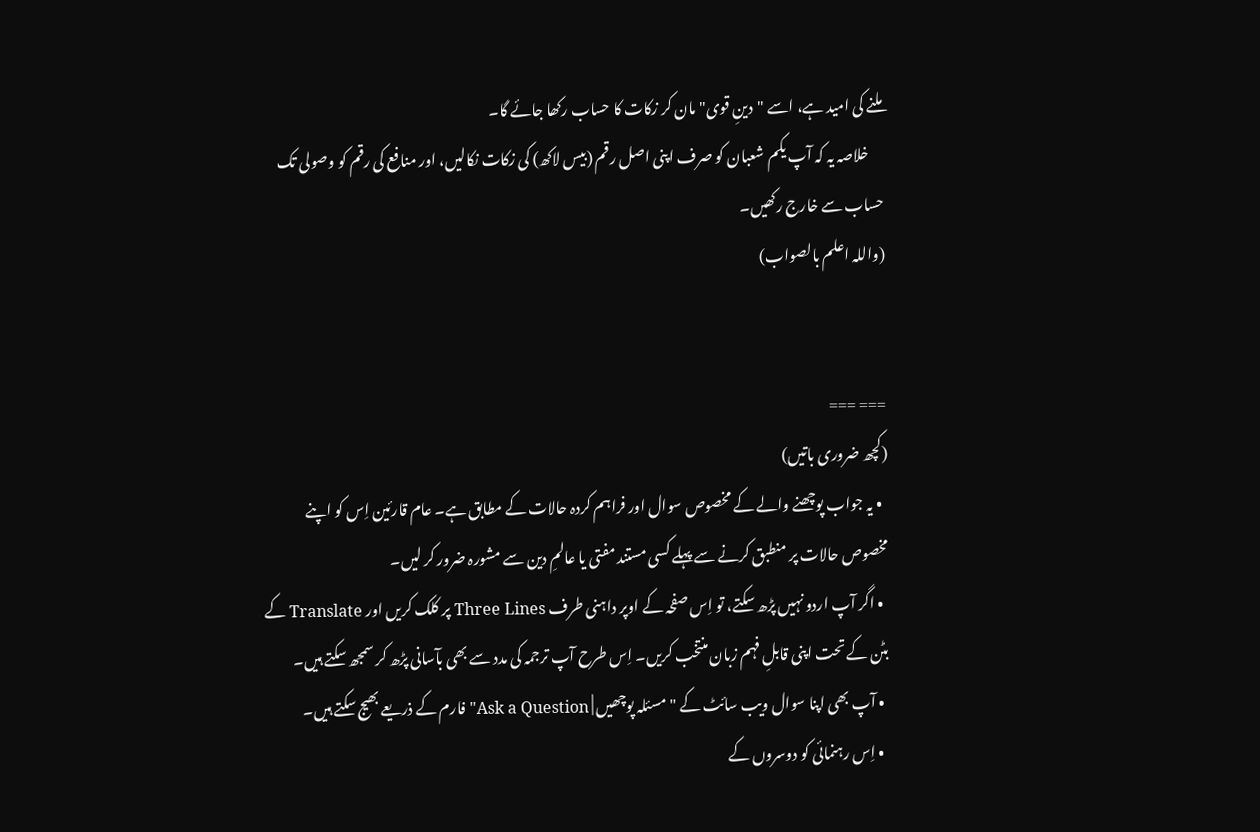ملنے کی امید ہے، اسے "دینِ قوی" مان کر زکات کا حساب رکھا جائے گا۔
     خلاصہ یہ کہ آپ یکم شعبان کو صرف اپنی اصل رقم (بیس لاکھ) کی زکات نکالیں، اور منافع کی رقم کو وصولی تک حساب سے خارج رکھیں۔
(واللہ اعلم بالصواب)


=== ===
(کچھ ضروری باتیں)
  • یہ جواب پوچھنے والے کے مخصوص سوال اور فراہم کردہ حالات کے مطابق ہے۔ عام قارئین اِس کو اپنے مخصوص حالات پر منطبق کرنے سے پہلے کسی مستند مفتی یا عالمِ دین سے مشورہ ضرور کر لیں۔
  • اگر آپ اردو نہیں پڑھ سکتے، تو اِس صفحہ کے اوپر داہنی طرف Three Lines پر کلک کریں اور Translate کے بٹن کے تحت اپنی قابلِ فہم زبان منتخب کریں۔ اِس طرح آپ ترجمہ کی مدد سے بھی بآسانی پڑھ کر سمجھ سکتے ہیں۔
  • آپ بھی اپنا سوال ویب سائٹ کے "مسئلہ پوچھیں | Ask a Question" فارم کے ذریعے بھیج سکتے ہیں۔
  • اِس رہنمائی کو دوسروں کے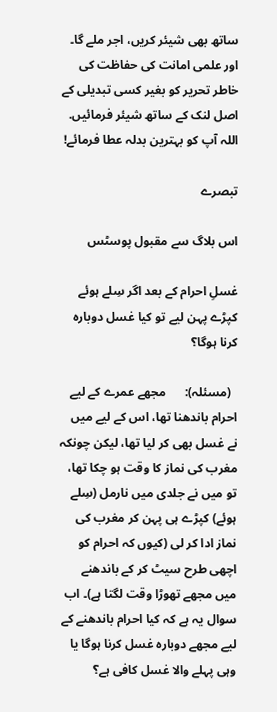ساتھ بھی شیئر کریں، اجر ملے گا۔ اور علمی امانت کی حفاظت کی خاطر تحریر کو بغیر کسی تبدیلی کے اصل لنک کے ساتھ شیئر فرمائیں. اللہ آپ کو بہترین بدلہ عطا فرمائے!

تبصرے

اس بلاگ سے مقبول پوسٹس

غسلِ احرام کے بعد اگر سِلے ہوئے کپڑے پہن لیے تو کیا غسل دوبارہ کرنا ہوگا؟

  (مسئلہ):      مجھے عمرے کے لیے احرام باندھنا تھا، اس کے لیے میں نے غسل بھی کر لیا تھا، لیکن چونکہ مغرب کی نماز کا وقت ہو چکا تھا، تو میں نے جلدی میں نارمل (سِلے ہوئے) کپڑے ہی پہن کر مغرب کی نماز ادا کر لی (کیوں کہ احرام کو اچھی طرح سیٹ کر کے باندھنے میں مجھے تھوڑا وقت لگتا ہے)۔ اب سوال یہ ہے کہ کیا احرام باندھنے کے لیے مجھے دوبارہ غسل کرنا ہوگا یا وہی پہلے والا غسل کافی ہے؟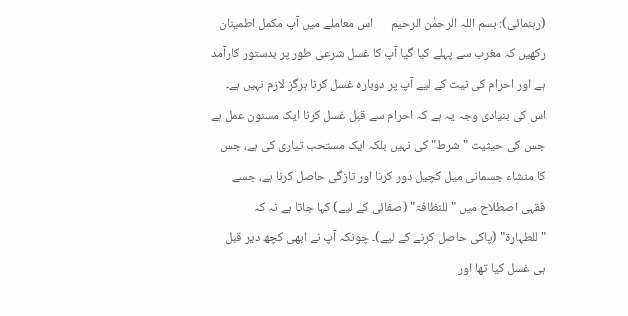(رہنمائی): بسم اللہ الرحمٰن الرحیم      اس معاملے میں آپ مکمل اطمینان رکھیں کہ مغرب سے پہلے کیا گیا آپ کا غسل شرعی طور پر بدستور کارآمد ہے اور احرام کی نیت کے لیے آپ پر دوبارہ غسل کرنا ہرگز لازم نہیں ہے۔ اس کی بنیادی وجہ یہ ہے کہ احرام سے قبل غسل کرنا ایک مسنون عمل ہے جس کی حیثیت "شرط" کی نہیں بلکہ ایک مستحب تیاری کی ہے، جس کا منشاء جسمانی میل کچیل دور کرنا اور تازگی حاصل کرنا ہے، جسے فقہی اصطلاح میں "للنظافۃ" (صفائی کے لیے) کہا جاتا ہے نہ کہ "للطہارۃ" (پاکی حاصل کرنے کے لیے)۔ چونکہ آپ نے ابھی کچھ دیر قبل ہی غسل کیا تھا اور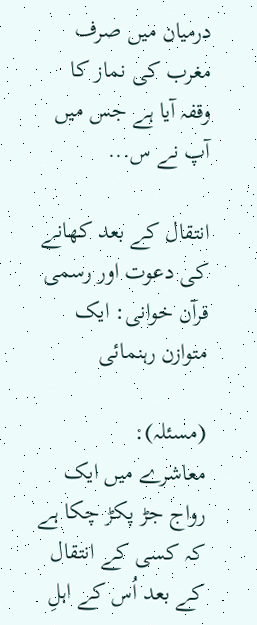درمیان میں صرف مغرب کی نماز کا وقفہ آیا ہے جس میں آپ نے س...

انتقال کے بعد کھانے کی دعوت اور رسمی قرآن خوانی: ایک متوازن رہنمائی

(مسئلہ):      معاشرے میں ایک رواج جڑ پکڑ چکا ہے کہ کسی کے انتقال کے بعد اُس کے اہلِ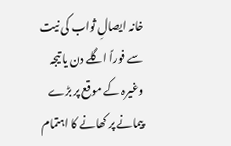خانہ ایصالِ ثواب کی نیت سے فوراً اگلے دن یا تیجہ وغیرہ کے موقع پر بڑے پیمانے پر کھانے کا اہتمام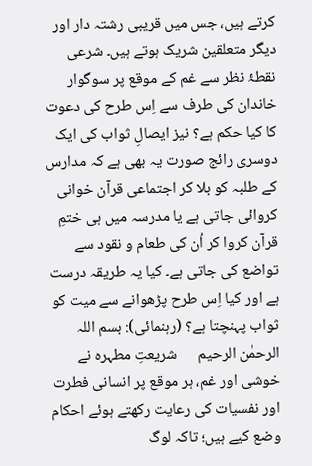کرتے ہیں، جس میں قریبی رشتہ دار اور دیگر متعلقین شریک ہوتے ہیں۔ شرعی نقطۂ نظر سے غم کے موقع پر سوگوار خاندان کی طرف سے اِس طرح کی دعوت کا کیا حکم ہے؟ نیز ایصالِ ثواب کی ایک دوسری رائج صورت یہ بھی ہے کہ مدارس کے طلبہ کو بلا کر اجتماعی قرآن خوانی کروائی جاتی ہے یا مدرسہ میں ہی ختمِ قرآن کروا کر اُن کی طعام و نقود سے تواضع کی جاتی ہے۔ کیا یہ طریقہ درست ہے اور کیا اِس طرح پڑھوانے سے میت کو ثواب پہنچتا ہے؟ (رہنمائی): بسم اللہ الرحمٰن الرحیم      شریعتِ مطہرہ نے خوشی اور غم، ہر موقع پر انسانی فطرت اور نفسیات کی رعایت رکھتے ہوئے احکام وضع کیے ہیں؛ تاکہ لوگ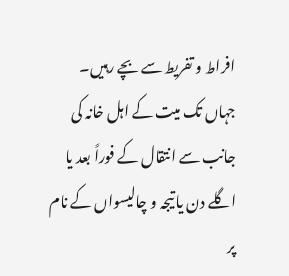افراط و تفریط سے بچے رہیں۔      جہاں تک میت کے اہل خانہ کی جانب سے انتقال کے فوراً بعد یا اگلے دن یا تیجہ و چالیسواں کے نام پر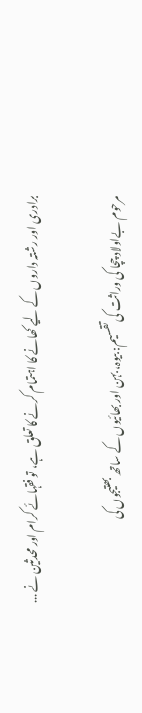برادری اور رشتہ داروں کے لیے کھانے کا اہتمام کرنے کا تعلق ہے، تو فقہائے کرام اور محدثین نے ...

مرحوم بےاولاد چچا کی وراثت کی تقسیم: بیوہ، بہن اور بھائیوں کے ساتھ بھتیجوں کی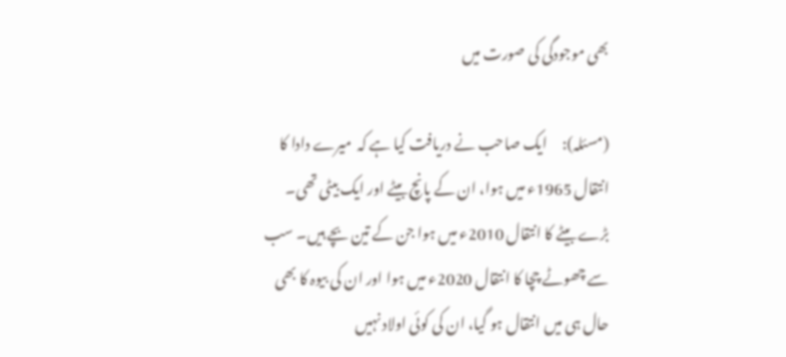بھی موجودگی کی صورت میں

(مسئلہ):     ایک صاحب نے دریافت کیا ہے کہ  میرے دادا کا انتقال 1965ء میں ہوا، ان کے پانچ بیٹے اور ایک بیٹی تھی۔ بڑے بیٹے کا انتقال 2010ء میں ہوا جن کے تین بچے ہیں۔ سب سے چھوٹے چچا کا انتقال 2020ء میں ہوا اور ان کی بیوہ کا بھی حال ہی میں انتقال ہو گیا، ان کی کوئی اولاد نہیں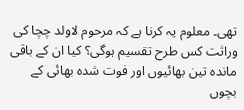تھی۔ معلوم یہ کرنا ہے کہ مرحوم لاولد چچا کی وراثت کس طرح تقسیم ہوگی؟ کیا ان کے باقی ماندہ تین بھائیوں اور فوت شدہ بھائی کے بچوں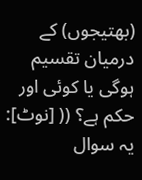(بھتیجوں) کے درمیان تقسیم ہوگی یا کوئی اور حکم ہے؟ (( [نوٹ]: یہ سوال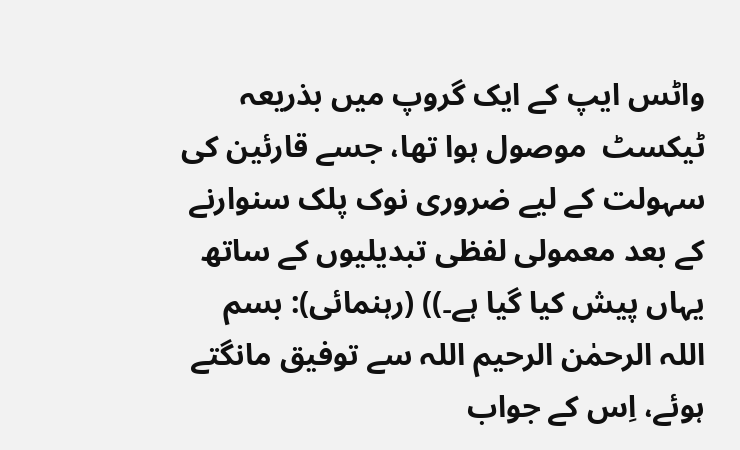واٹس ایپ کے ایک گروپ میں بذریعہ  ٹیکسٹ  موصول ہوا تھا، جسے قارئین کی سہولت کے لیے ضروری نوک پلک سنوارنے کے بعد معمولی لفظی تبدیلیوں کے ساتھ یہاں پیش کیا گیا ہے۔)) (رہنمائی): بسم اللہ الرحمٰن الرحیم اللہ سے توفیق مانگتے ہوئے، اِس کے جواب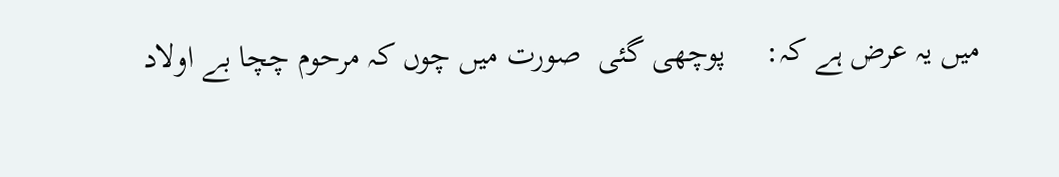میں یہ عرض ہے کہ:     پوچھی گئی  صورت میں چوں کہ مرحوم چچا بے اولاد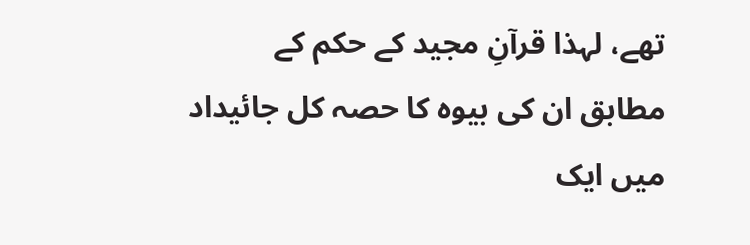تھے، لہذا قرآنِ مجید کے حکم کے مطابق ان کی بیوہ کا حصہ کل جائیداد میں ایک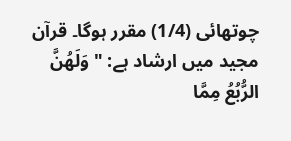چوتھائی (1/4) مقرر ہوگا۔ قرآن مجید میں ارشاد ہے: " وَلَهُنَّ الرُّبُعُ مِمَّا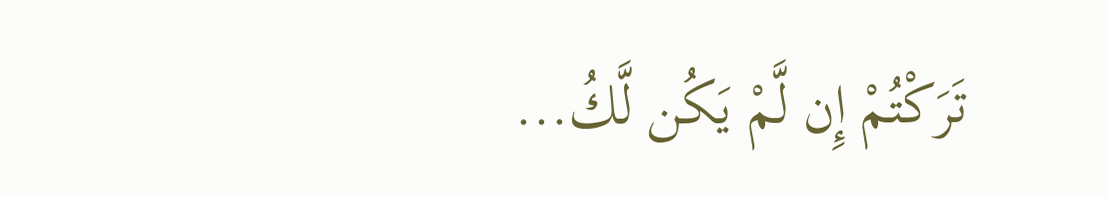تَرَكْتُمْ إِن لَّمْ يَكُن لَّكُ...